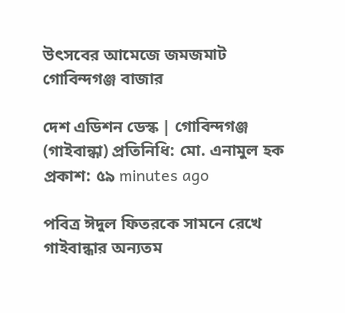উৎসবের আমেজে জমজমাট গোবিন্দগঞ্জ বাজার

দেশ এডিশন ডেস্ক | গোবিন্দগঞ্জ (গাইবান্ধা) প্রতিনিধি: মো. এনামুল হক
প্রকাশ: ৫৯ minutes ago

পবিত্র ঈদুল ফিতরকে সামনে রেখে গাইবান্ধার অন্যতম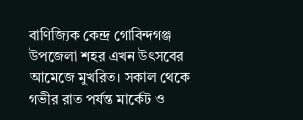বাণিজ্যিক কেন্দ্র গোবিন্দগঞ্জ উপজেলা শহর এখন উৎসবের আমেজে মুখরিত। সকাল থেকে গভীর রাত পর্যন্ত মার্কেট ও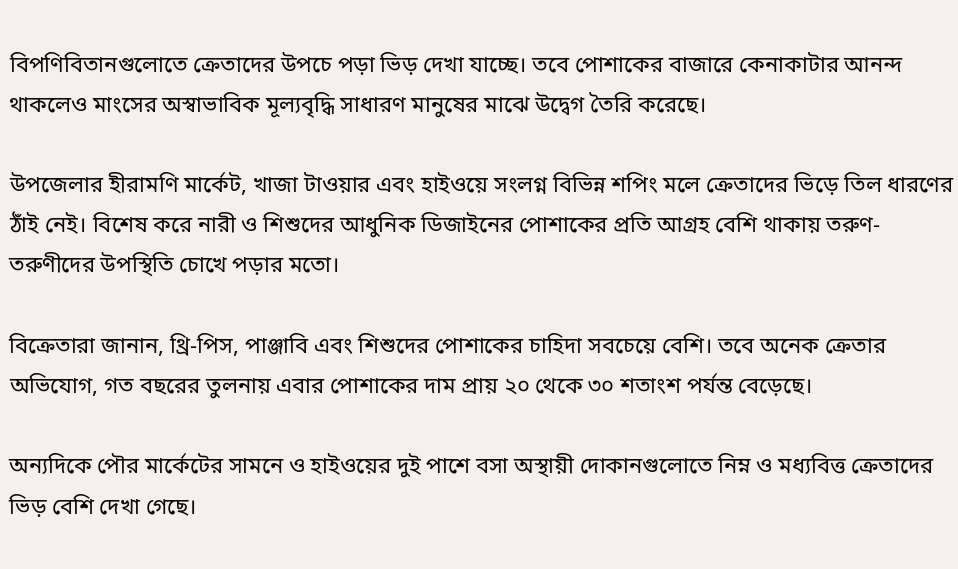বিপণিবিতানগুলোতে ক্রেতাদের উপচে পড়া ভিড় দেখা যাচ্ছে। তবে পোশাকের বাজারে কেনাকাটার আনন্দ থাকলেও মাংসের অস্বাভাবিক মূল্যবৃদ্ধি সাধারণ মানুষের মাঝে উদ্বেগ তৈরি করেছে।

উপজেলার হীরামণি মার্কেট, খাজা টাওয়ার এবং হাইওয়ে সংলগ্ন বিভিন্ন শপিং মলে ক্রেতাদের ভিড়ে তিল ধারণের ঠাঁই নেই। বিশেষ করে নারী ও শিশুদের আধুনিক ডিজাইনের পোশাকের প্রতি আগ্রহ বেশি থাকায় তরুণ-তরুণীদের উপস্থিতি চোখে পড়ার মতো।

বিক্রেতারা জানান, থ্রি-পিস, পাঞ্জাবি এবং শিশুদের পোশাকের চাহিদা সবচেয়ে বেশি। তবে অনেক ক্রেতার অভিযোগ, গত বছরের তুলনায় এবার পোশাকের দাম প্রায় ২০ থেকে ৩০ শতাংশ পর্যন্ত বেড়েছে।

অন্যদিকে পৌর মার্কেটের সামনে ও হাইওয়ের দুই পাশে বসা অস্থায়ী দোকানগুলোতে নিম্ন ও মধ্যবিত্ত ক্রেতাদের ভিড় বেশি দেখা গেছে।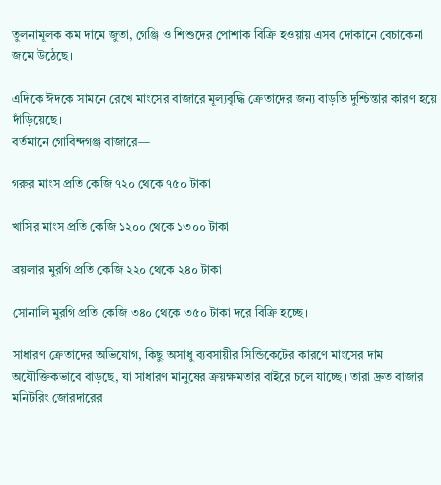তুলনামূলক কম দামে জুতা, গেঞ্জি ও শিশুদের পোশাক বিক্রি হওয়ায় এসব দোকানে বেচাকেনা জমে উঠেছে।

এদিকে ঈদকে সামনে রেখে মাংসের বাজারে মূল্যবৃদ্ধি ক্রেতাদের জন্য বাড়তি দুশ্চিন্তার কারণ হয়ে দাঁড়িয়েছে।
বর্তমানে গোবিন্দগঞ্জ বাজারে—

গরুর মাংস প্রতি কেজি ৭২০ থেকে ৭৫০ টাকা

খাসির মাংস প্রতি কেজি ১২০০ থেকে ১৩০০ টাকা

ব্রয়লার মুরগি প্রতি কেজি ২২০ থেকে ২৪০ টাকা

সোনালি মুরগি প্রতি কেজি ৩৪০ থেকে ৩৫০ টাকা দরে বিক্রি হচ্ছে।

সাধারণ ক্রেতাদের অভিযোগ, কিছু অসাধু ব্যবসায়ীর সিন্ডিকেটের কারণে মাংসের দাম অযৌক্তিকভাবে বাড়ছে, যা সাধারণ মানুষের ক্রয়ক্ষমতার বাইরে চলে যাচ্ছে। তারা দ্রুত বাজার মনিটরিং জোরদারের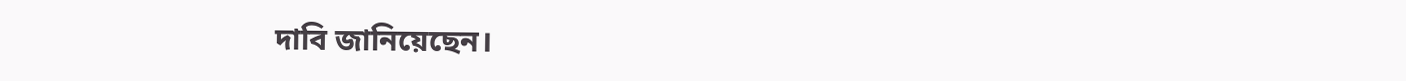দাবি জানিয়েছেন।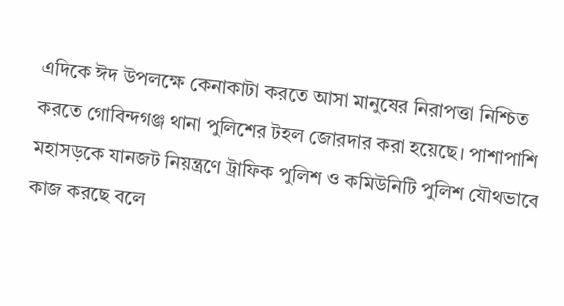এদিকে ঈদ উপলক্ষে কেনাকাটা করতে আসা মানুষের নিরাপত্তা নিশ্চিত করতে গোবিন্দগঞ্জ থানা পুলিশের টহল জোরদার করা হয়েছে। পাশাপাশি মহাসড়কে যানজট নিয়ন্ত্রণে ট্রাফিক পুলিশ ও কমিউনিটি পুলিশ যৌথভাবে কাজ করছে বলে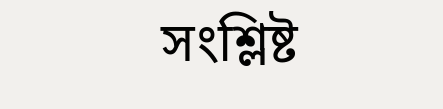সংশ্লিষ্ট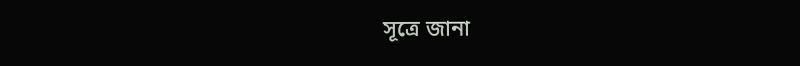সূত্রে জানা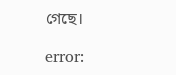গেছে।

error: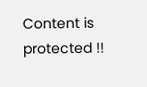Content is protected !!